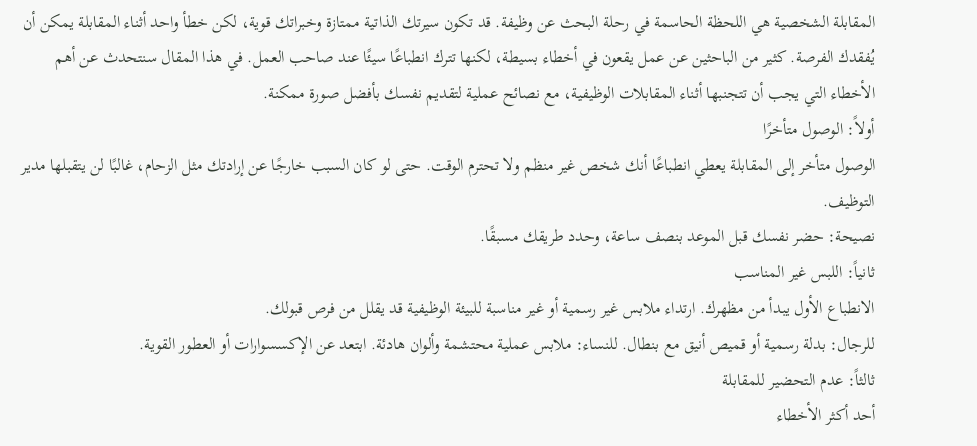المقابلة الشخصية هي اللحظة الحاسمة في رحلة البحث عن وظيفة. قد تكون سيرتك الذاتية ممتازة وخبراتك قوية، لكن خطأ واحد أثناء المقابلة يمكن أن يُفقدك الفرصة. كثير من الباحثين عن عمل يقعون في أخطاء بسيطة، لكنها تترك انطباعًا سيئًا عند صاحب العمل. في هذا المقال سنتحدث عن أهم الأخطاء التي يجب أن تتجنبها أثناء المقابلات الوظيفية، مع نصائح عملية لتقديم نفسك بأفضل صورة ممكنة.
أولاً: الوصول متأخرًا
الوصول متأخر إلى المقابلة يعطي انطباعًا أنك شخص غير منظم ولا تحترم الوقت. حتى لو كان السبب خارجًا عن إرادتك مثل الزحام، غالبًا لن يتقبلها مدير التوظيف.
نصيحة: حضر نفسك قبل الموعد بنصف ساعة، وحدد طريقك مسبقًا.
ثانياً: اللبس غير المناسب
الانطباع الأول يبدأ من مظهرك. ارتداء ملابس غير رسمية أو غير مناسبة للبيئة الوظيفية قد يقلل من فرص قبولك.
للرجال: بدلة رسمية أو قميص أنيق مع بنطال. للنساء: ملابس عملية محتشمة وألوان هادئة. ابتعد عن الإكسسوارات أو العطور القوية.
ثالثاً: عدم التحضير للمقابلة
أحد أكثر الأخطاء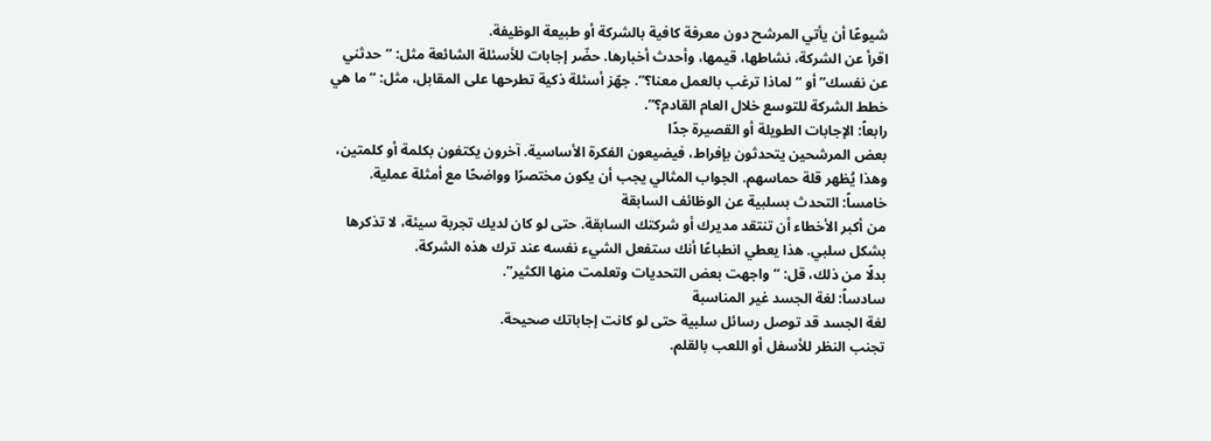شيوعًا أن يأتي المرشح دون معرفة كافية بالشركة أو طبيعة الوظيفة.
اقرأ عن الشركة، نشاطها، قيمها، وأحدث أخبارها. حضّر إجابات للأسئلة الشائعة مثل: “حدثني عن نفسك” أو “لماذا ترغب بالعمل معنا؟”. جهّز أسئلة ذكية تطرحها على المقابل، مثل: “ما هي خطط الشركة للتوسع خلال العام القادم؟”.
رابعاً: الإجابات الطويلة أو القصيرة جدًا
بعض المرشحين يتحدثون بإفراط، فيضيعون الفكرة الأساسية. آخرون يكتفون بكلمة أو كلمتين، وهذا يُظهر قلة حماسهم. الجواب المثالي يجب أن يكون مختصرًا وواضحًا مع أمثلة عملية.
خامساً: التحدث بسلبية عن الوظائف السابقة
من أكبر الأخطاء أن تنتقد مديرك أو شركتك السابقة. حتى لو كان لديك تجربة سيئة، لا تذكرها بشكل سلبي. هذا يعطي انطباعًا أنك ستفعل الشيء نفسه عند ترك هذه الشركة.
بدلًا من ذلك، قل: “واجهت بعض التحديات وتعلمت منها الكثير”.
سادساً: لغة الجسد غير المناسبة
لغة الجسد قد توصل رسائل سلبية حتى لو كانت إجاباتك صحيحة.
تجنب النظر للأسفل أو اللعب بالقلم.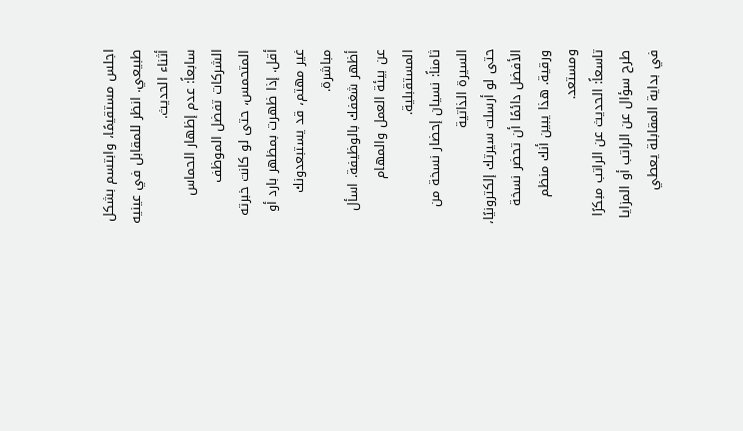اجلس مستقيمًا، وابتسم بشكل طبيعي. انظر للمقابل في عينيه أثناء الحديث.
سابعاً: عدم إظهار الحماس
الشركات تفضل الموظف المتحمس، حتى لو كانت خبرته أقل. إذا ظهرت بمظهر بارد أو غير مهتم، قد يستبعدونك مباشرة.
أظهر شغفك بالوظيفة. اسأل عن بيئة العمل والمهام المستقبلية.
ثامناً: نسيان إحضار نسخة من السيرة الذاتية
حتى لو أرسلت سيرتك إلكترونيًا، الأفضل دائمًا أن تحضر نسخة ورقية. هذا يبين أنك منظم ومستعد.
تاسعاً: الحديث عن الراتب مبكرًا
طرح سؤال عن الراتب أو المزايا في بداية المقابلة يعطي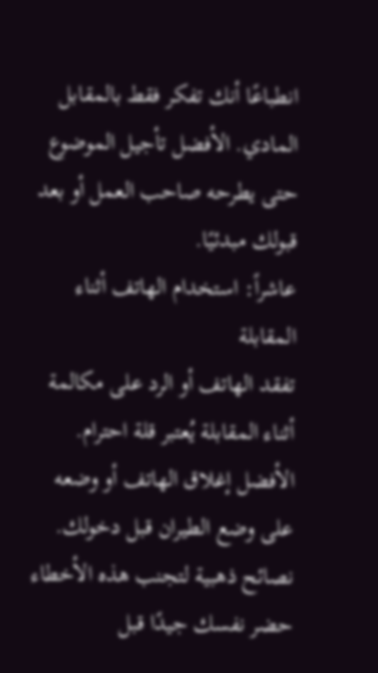انطباعًا أنك تفكر فقط بالمقابل المادي. الأفضل تأجيل الموضوع حتى يطرحه صاحب العمل أو بعد قبولك مبدئيًا.
عاشراً: استخدام الهاتف أثناء المقابلة
تفقد الهاتف أو الرد على مكالمة أثناء المقابلة يُعتبر قلة احترام. الأفضل إغلاق الهاتف أو وضعه على وضع الطيران قبل دخولك.
نصائح ذهبية لتجنب هذه الأخطاء
حضر نفسك جيدًا قبل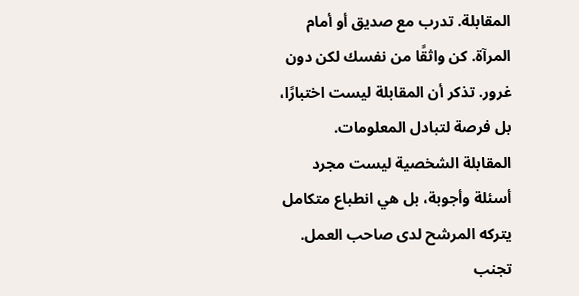المقابلة. تدرب مع صديق أو أمام المرآة. كن واثقًا من نفسك لكن دون غرور. تذكر أن المقابلة ليست اختبارًا، بل فرصة لتبادل المعلومات.
المقابلة الشخصية ليست مجرد أسئلة وأجوبة، بل هي انطباع متكامل يتركه المرشح لدى صاحب العمل. تجنب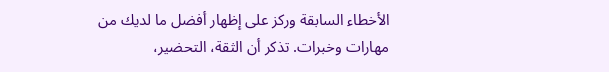الأخطاء السابقة وركز على إظهار أفضل ما لديك من مهارات وخبرات. تذكر أن الثقة، التحضير،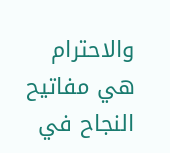والاحترام هي مفاتيح النجاح في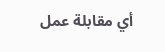أي مقابلة عمل